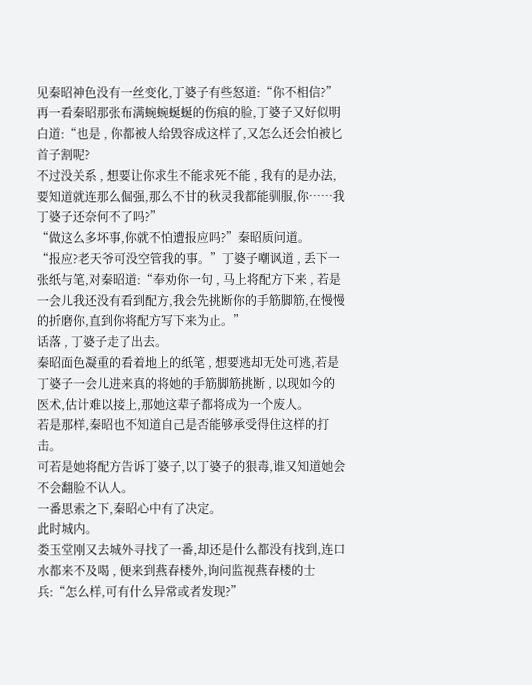见秦昭神色没有一丝变化,丁婆子有些怒道:“你不相信?”
再一看秦昭那张布满蜿蜿蜒蜒的伤痕的脸,丁婆子又好似明白道:“也是 , 你都被人给毁容成这样了,又怎么还会怕被匕首子割呢?
不过没关系 , 想要让你求生不能求死不能 , 我有的是办法,要知道就连那么倔强,那么不甘的秋灵我都能驯服,你……我丁婆子还奈何不了吗?”
“做这么多坏事,你就不怕遭报应吗?”秦昭质问道。
“报应?老天爷可没空管我的事。”丁婆子嘲讽道 , 丢下一张纸与笔,对秦昭道:“奉劝你一句 , 马上将配方下来 , 若是一会儿我还没有看到配方,我会先挑断你的手筋脚筋,在慢慢的折磨你,直到你将配方写下来为止。”
话落 , 丁婆子走了出去。
秦昭面色凝重的看着地上的纸笔 , 想要逃却无处可逃,若是丁婆子一会儿进来真的将她的手筋脚筋挑断 , 以现如今的医术,估计难以接上,那她这辈子都将成为一个废人。
若是那样,秦昭也不知道自己是否能够承受得住这样的打击。
可若是她将配方告诉丁婆子,以丁婆子的狠毒,谁又知道她会不会翻脸不认人。
一番思索之下,秦昭心中有了决定。
此时城内。
娄玉堂刚又去城外寻找了一番,却还是什么都没有找到,连口水都来不及喝 , 便来到燕春楼外,询问监视燕春楼的士兵:“怎么样,可有什么异常或者发现?”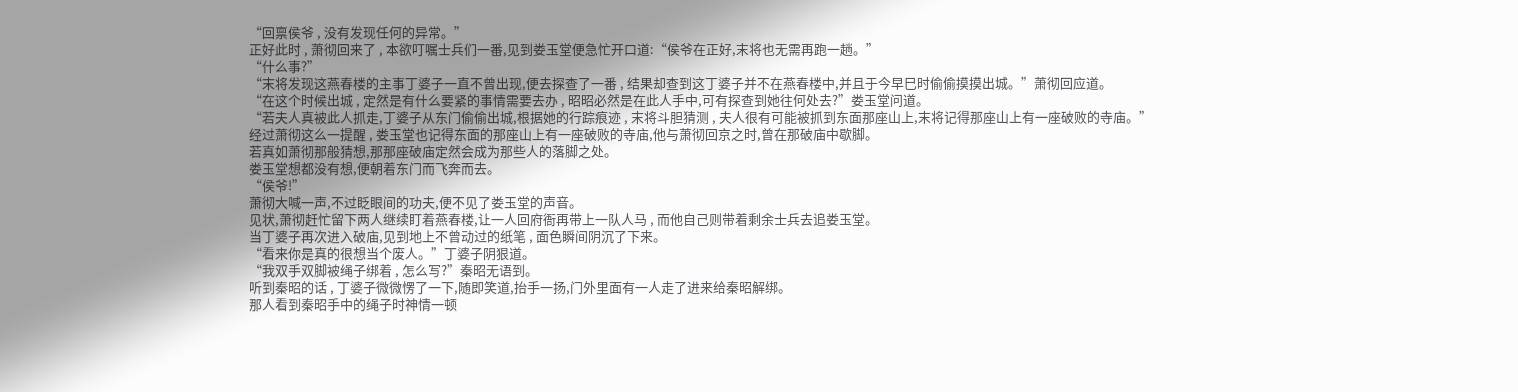“回禀侯爷 , 没有发现任何的异常。”
正好此时 , 萧彻回来了 , 本欲叮嘱士兵们一番,见到娄玉堂便急忙开口道:“侯爷在正好,末将也无需再跑一趟。”
“什么事?”
“末将发现这燕春楼的主事丁婆子一直不曾出现,便去探查了一番 , 结果却查到这丁婆子并不在燕春楼中,并且于今早巳时偷偷摸摸出城。”萧彻回应道。
“在这个时候出城 , 定然是有什么要紧的事情需要去办 , 昭昭必然是在此人手中,可有探查到她往何处去?”娄玉堂问道。
“若夫人真被此人抓走,丁婆子从东门偷偷出城,根据她的行踪痕迹 , 末将斗胆猜测 , 夫人很有可能被抓到东面那座山上,末将记得那座山上有一座破败的寺庙。”
经过萧彻这么一提醒 , 娄玉堂也记得东面的那座山上有一座破败的寺庙,他与萧彻回京之时,曾在那破庙中歇脚。
若真如萧彻那般猜想,那那座破庙定然会成为那些人的落脚之处。
娄玉堂想都没有想,便朝着东门而飞奔而去。
“侯爷!”
萧彻大喊一声,不过眨眼间的功夫,便不见了娄玉堂的声音。
见状,萧彻赶忙留下两人继续盯着燕春楼,让一人回府衙再带上一队人马 , 而他自己则带着剩余士兵去追娄玉堂。
当丁婆子再次进入破庙,见到地上不曾动过的纸笔 , 面色瞬间阴沉了下来。
“看来你是真的很想当个废人。”丁婆子阴狠道。
“我双手双脚被绳子绑着 , 怎么写?”秦昭无语到。
听到秦昭的话 , 丁婆子微微愣了一下,随即笑道,抬手一扬,门外里面有一人走了进来给秦昭解绑。
那人看到秦昭手中的绳子时神情一顿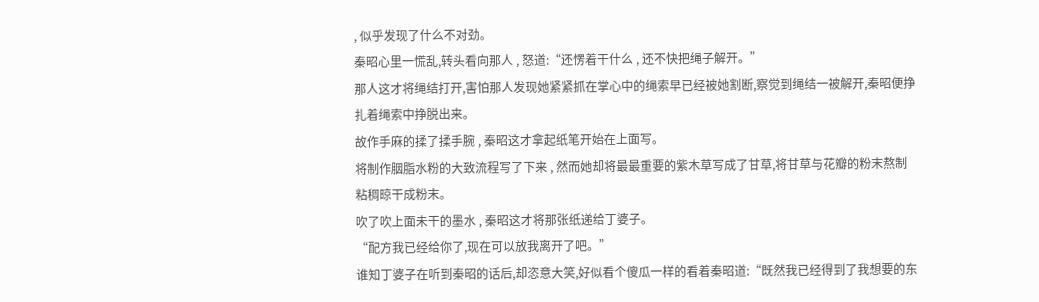, 似乎发现了什么不对劲。
秦昭心里一慌乱,转头看向那人 , 怒道:“还愣着干什么 , 还不快把绳子解开。”
那人这才将绳结打开,害怕那人发现她紧紧抓在掌心中的绳索早已经被她割断,察觉到绳结一被解开,秦昭便挣扎着绳索中挣脱出来。
故作手麻的揉了揉手腕 , 秦昭这才拿起纸笔开始在上面写。
将制作胭脂水粉的大致流程写了下来 , 然而她却将最最重要的紫木草写成了甘草,将甘草与花瓣的粉末熬制粘稠晾干成粉末。
吹了吹上面未干的墨水 , 秦昭这才将那张纸递给丁婆子。
“配方我已经给你了,现在可以放我离开了吧。”
谁知丁婆子在听到秦昭的话后,却恣意大笑,好似看个傻瓜一样的看着秦昭道:“既然我已经得到了我想要的东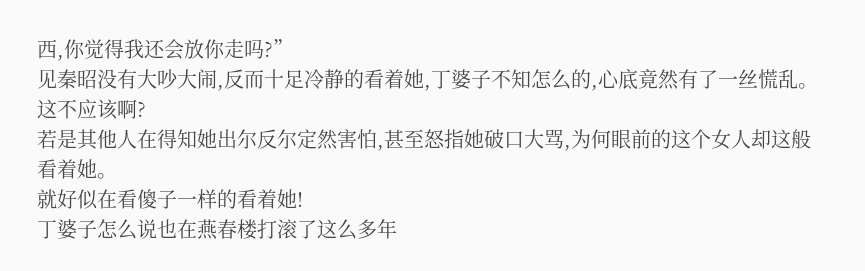西,你觉得我还会放你走吗?”
见秦昭没有大吵大闹,反而十足冷静的看着她,丁婆子不知怎么的,心底竟然有了一丝慌乱。
这不应该啊?
若是其他人在得知她出尔反尔定然害怕,甚至怒指她破口大骂,为何眼前的这个女人却这般看着她。
就好似在看傻子一样的看着她!
丁婆子怎么说也在燕春楼打滚了这么多年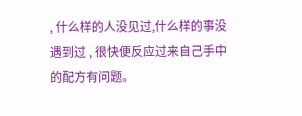, 什么样的人没见过,什么样的事没遇到过 , 很快便反应过来自己手中的配方有问题。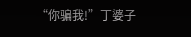“你骗我!”丁婆子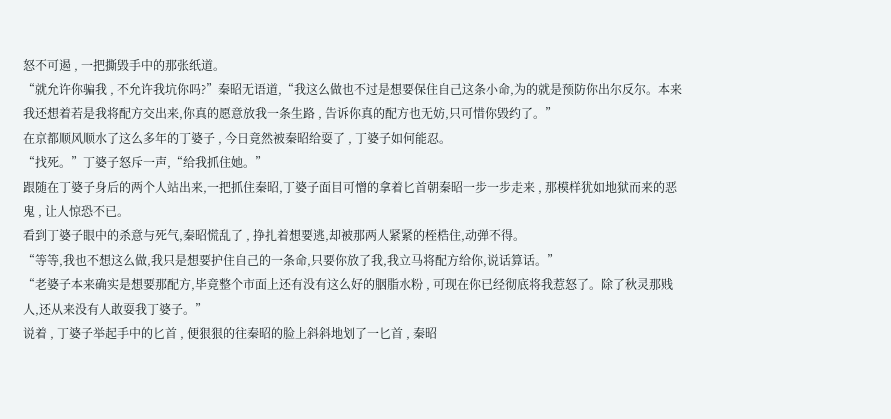怒不可遏 , 一把撕毁手中的那张纸道。
“就允许你骗我 , 不允许我坑你吗?”秦昭无语道,“我这么做也不过是想要保住自己这条小命,为的就是预防你出尔反尔。本来我还想着若是我将配方交出来,你真的愿意放我一条生路 , 告诉你真的配方也无妨,只可惜你毁约了。”
在京都顺风顺水了这么多年的丁婆子 , 今日竟然被秦昭给耍了 , 丁婆子如何能忍。
“找死。”丁婆子怒斥一声,“给我抓住她。”
跟随在丁婆子身后的两个人站出来,一把抓住秦昭,丁婆子面目可憎的拿着匕首朝秦昭一步一步走来 , 那模样犹如地狱而来的恶鬼 , 让人惊恐不已。
看到丁婆子眼中的杀意与死气,秦昭慌乱了 , 挣扎着想要逃,却被那两人紧紧的桎梏住,动弹不得。
“等等,我也不想这么做,我只是想要护住自己的一条命,只要你放了我,我立马将配方给你,说话算话。”
“老婆子本来确实是想要那配方,毕竟整个市面上还有没有这么好的胭脂水粉 , 可现在你已经彻底将我惹怒了。除了秋灵那贱人,还从来没有人敢耍我丁婆子。”
说着 , 丁婆子举起手中的匕首 , 便狠狠的往秦昭的脸上斜斜地划了一匕首 , 秦昭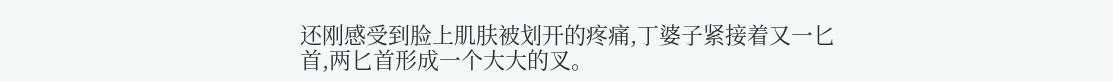还刚感受到脸上肌肤被划开的疼痛,丁婆子紧接着又一匕首,两匕首形成一个大大的叉。